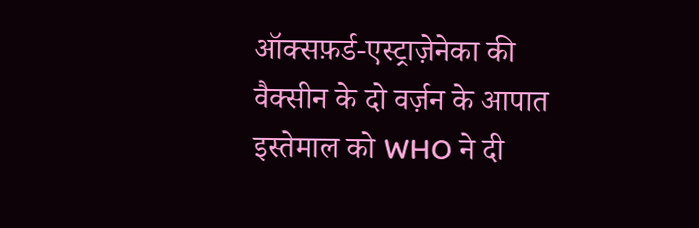ऑक्सफ़र्ड-एस्ट्राज़ेनेका की वैक्सीन के दो वर्ज़न के आपात इस्तेमाल को WHO ने दी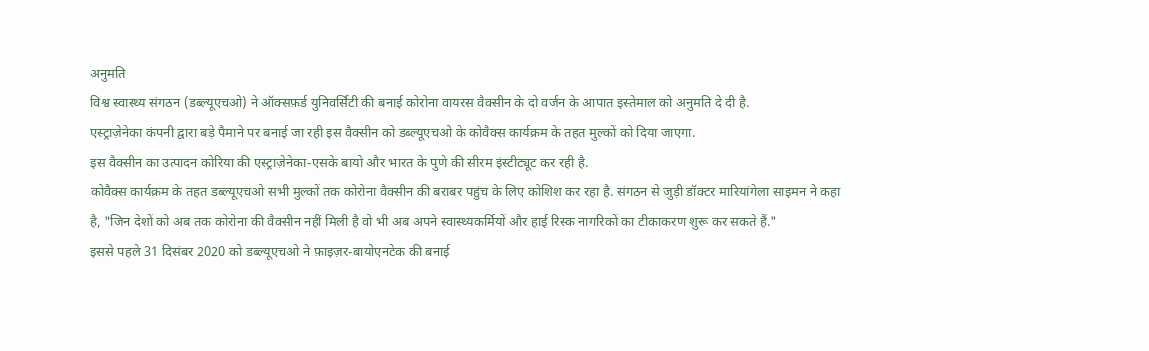अनुमति
विश्व स्वास्थ्य संगठन (डब्ल्यूएचओ) ने ऑक्सफ़र्ड युनिवर्सिटी की बनाई कोरोना वायरस वैक्सीन के दो वर्जन के आपात इस्तेमाल को अनुमति दे दी है.
एस्ट्राज़ेनेका कंपनी द्वारा बड़े पैमाने पर बनाई जा रही इस वैक्सीन को डब्ल्यूएचओ के कोवैक्स कार्यक्रम के तहत मुल्कों को दिया जाएगा.
इस वैक्सीन का उत्पादन कोरिया की एस्ट्राज़ेनेका-एसके बायो और भारत के पुणे की सीरम इंस्टीट्यूट कर रही है.
कोवैक्स कार्यक्रम के तहत डब्ल्यूएचओ सभी मुल्कों तक कोरोना वैक्सीन की बराबर पहुंच के लिए कोशिश कर रहा है. संगठन से जुड़ी डॉक्टर मारियांगेला साइमन ने कहा है, "जिन देशों को अब तक कोरोना की वैक्सीन नहीं मिली है वो भी अब अपने स्वास्थ्यकर्मियों और हाई रिस्क नागरिकों का टीकाकरण शुरू कर सकते हैं."
इससे पहले 31 दिसंबर 2020 को डब्ल्यूएचओ ने फ़ाइज़र-बायोएनटेक की बनाई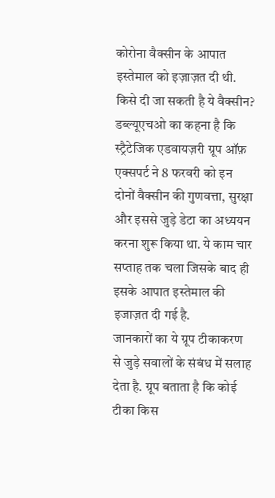कोरोना वैक्सीन के आपात इस्तेमाल को इज़ाज़त दी थी.
किसे दी जा सकती है ये वैक्सीन?
डब्ल्यूएचओ का कहना है कि स्ट्रैटेजिक एडवायज़री ग्रूप ऑफ़ एक्सपर्ट ने 8 फरवरी को इन दोनों वैक्सीन की गुणवत्ता, सुरक्षा और इससे जुड़े डेटा का अध्ययन करना शुरू किया था. ये काम चार सप्ताह तक चला जिसके बाद ही इसके आपात इस्तेमाल की इजाज़त दी गई है.
जानकारों का ये ग्रूप टीकाकरण से जुड़े सवालों के संबंध में सलाह देता है. ग्रूप बताता है कि कोई टीका किस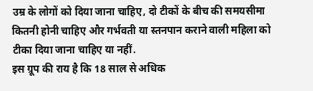उम्र के लोगों को दिया जाना चाहिए, दो टीकों के बीच की समयसीमा कितनी होनी चाहिए और गर्भवती या स्तनपान कराने वाली महिला को टीका दिया जाना चाहिए या नहीं.
इस ग्रूप की राय है कि 18 साल से अधिक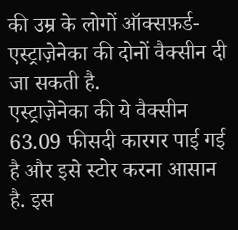की उम्र के लोगों ऑक्सफ़र्ड-एस्ट्राज़ेनेका की दोनों वैक्सीन दी जा सकती है.
एस्ट्राज़ेनेका की ये वैक्सीन 63.09 फीसदी कारगर पाई गई है और इसे स्टोर करना आसान है. इस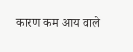कारण कम आय वाले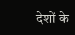देशों के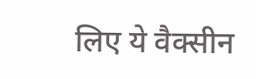लिए ये वैक्सीन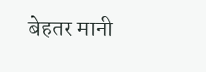बेहतर मानी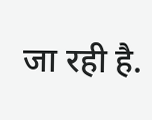जा रही है.